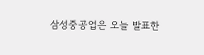삼성중공업은 오늘 발표한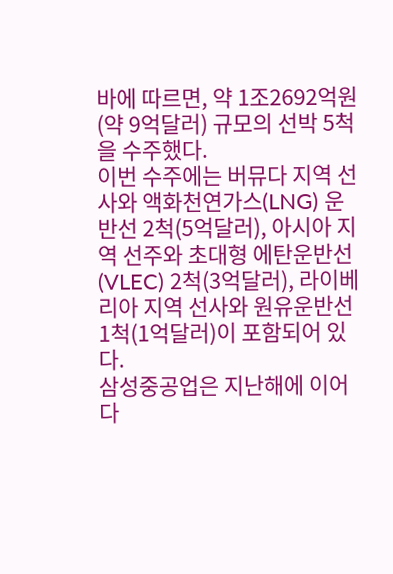바에 따르면, 약 1조2692억원(약 9억달러) 규모의 선박 5척을 수주했다.
이번 수주에는 버뮤다 지역 선사와 액화천연가스(LNG) 운반선 2척(5억달러), 아시아 지역 선주와 초대형 에탄운반선(VLEC) 2척(3억달러), 라이베리아 지역 선사와 원유운반선 1척(1억달러)이 포함되어 있다.
삼성중공업은 지난해에 이어 다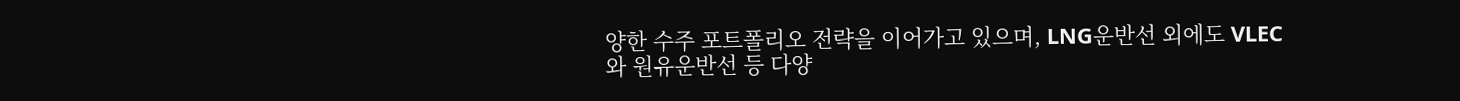양한 수주 포트폴리오 전략을 이어가고 있으며, LNG운반선 외에도 VLEC와 원유운반선 등 다양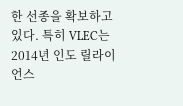한 선종을 확보하고 있다. 특히 VLEC는 2014년 인도 릴라이언스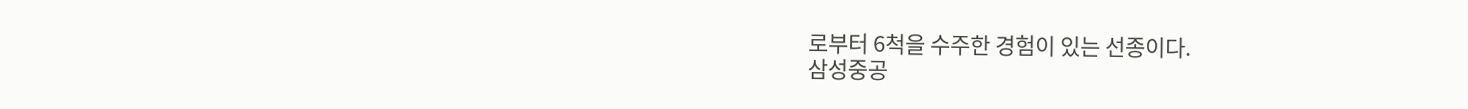로부터 6척을 수주한 경험이 있는 선종이다.
삼성중공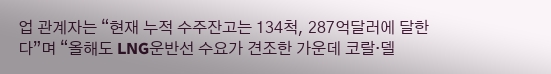업 관계자는 “현재 누적 수주잔고는 134척, 287억달러에 달한다”며 “올해도 LNG운반선 수요가 견조한 가운데 코랄·델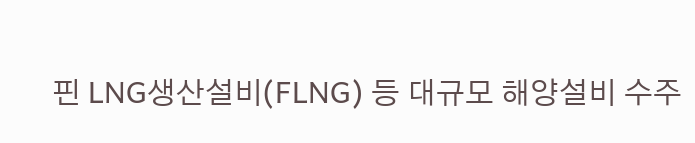핀 LNG생산설비(FLNG) 등 대규모 해양설비 수주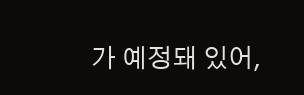가 예정돼 있어,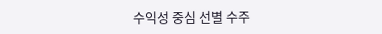수익성 중심 선별 수주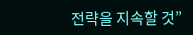전략을 지속할 것”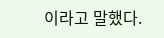이라고 말했다.